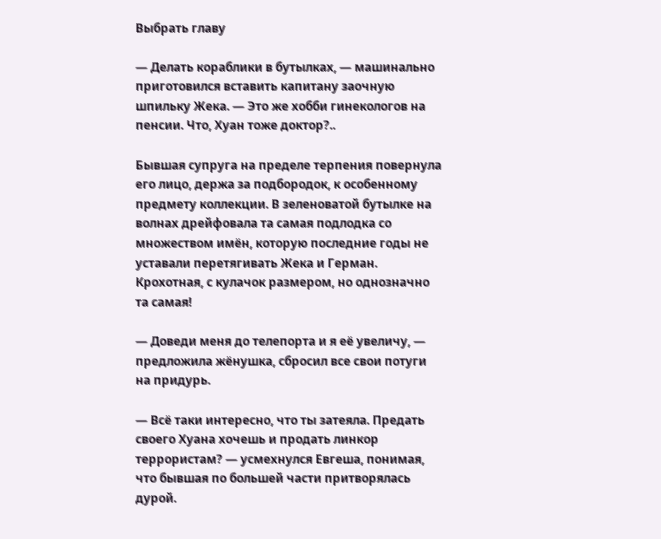Выбрать главу

— Делать кораблики в бутылках, — машинально приготовился вставить капитану заочную шпильку Жека. — Это же хобби гинекологов на пенсии. Что, Хуан тоже доктор?..

Бывшая супруга на пределе терпения повернула его лицо, держа за подбородок, к особенному предмету коллекции. В зеленоватой бутылке на волнах дрейфовала та самая подлодка со множеством имён, которую последние годы не уставали перетягивать Жека и Герман. Крохотная, с кулачок размером, но однозначно та самая!

— Доведи меня до телепорта и я её увеличу, — предложила жёнушка, сбросил все свои потуги на придурь.

— Всё таки интересно, что ты затеяла. Предать своего Хуана хочешь и продать линкор террористам? — усмехнулся Евгеша, понимая, что бывшая по большей части притворялась дурой.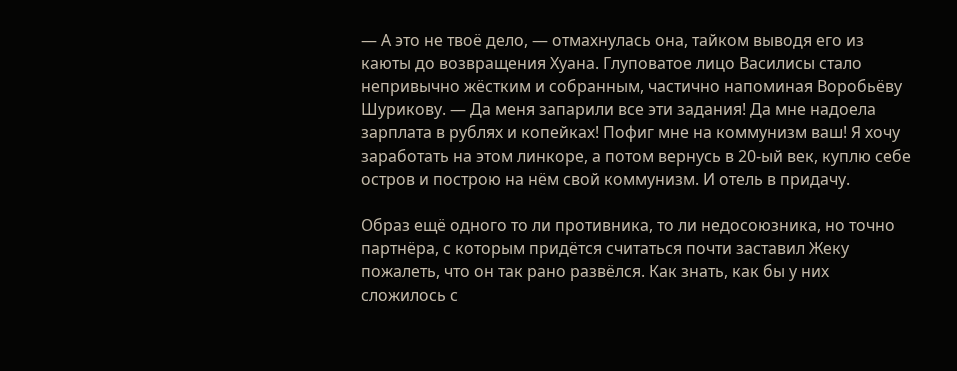— А это не твоё дело, — отмахнулась она, тайком выводя его из каюты до возвращения Хуана. Глуповатое лицо Василисы стало непривычно жёстким и собранным, частично напоминая Воробьёву Шурикову. — Да меня запарили все эти задания! Да мне надоела зарплата в рублях и копейках! Пофиг мне на коммунизм ваш! Я хочу заработать на этом линкоре, а потом вернусь в 20-ый век, куплю себе остров и построю на нём свой коммунизм. И отель в придачу.

Образ ещё одного то ли противника, то ли недосоюзника, но точно партнёра, с которым придётся считаться почти заставил Жеку пожалеть, что он так рано развёлся. Как знать, как бы у них сложилось с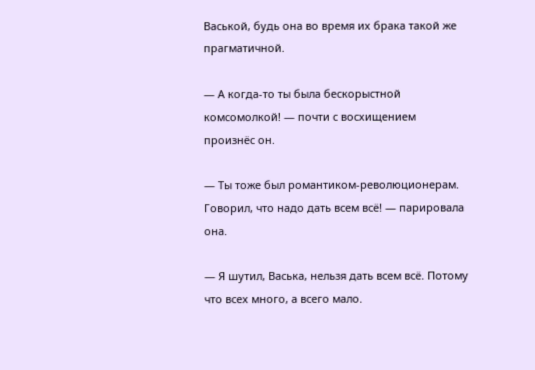Васькой, будь она во время их брака такой же прагматичной.

— А когда-то ты была бескорыстной комсомолкой! — почти с восхищением произнёс он.

— Ты тоже был романтиком-революционерам. Говорил, что надо дать всем всё! — парировала она.

— Я шутил, Васька, нельзя дать всем всё. Потому что всех много, а всего мало.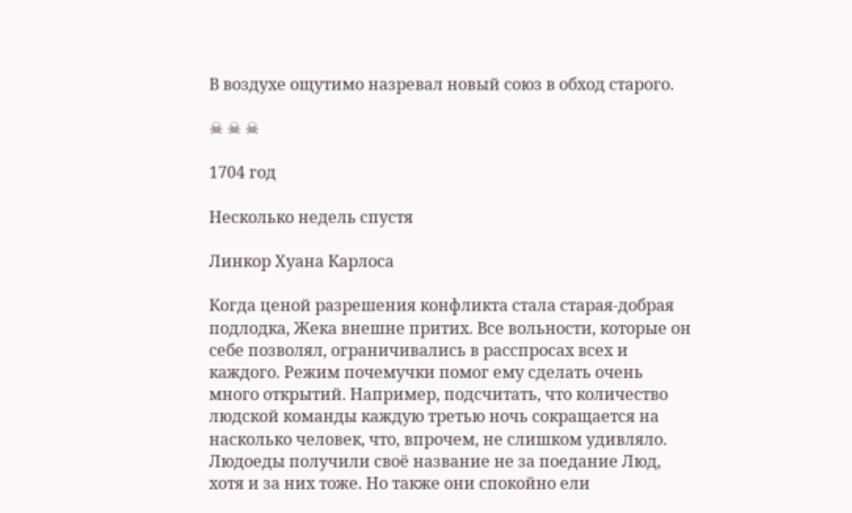В воздухе ощутимо назревал новый союз в обход старого.

☠ ☠ ☠

1704 год

Несколько недель спустя

Линкор Хуана Карлоса

Когда ценой разрешения конфликта стала старая-добрая подлодка, Жека внешне притих. Все вольности, которые он себе позволял, ограничивались в расспросах всех и каждого. Режим почемучки помог ему сделать очень много открытий. Например, подсчитать, что количество людской команды каждую третью ночь сокращается на насколько человек, что, впрочем, не слишком удивляло. Людоеды получили своё название не за поедание Люд, хотя и за них тоже. Но также они спокойно ели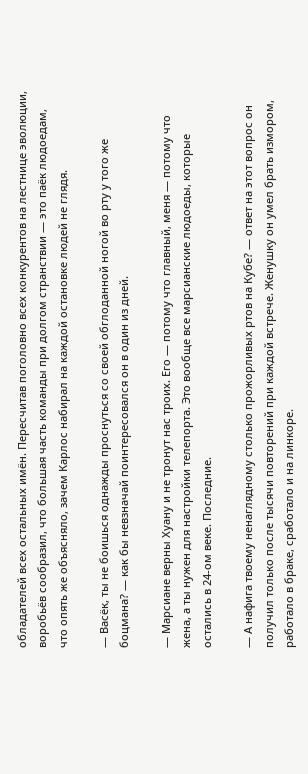обладателей всех остальных имён. Пересчитав поголовно всех конкурентов на лестнице эволюции, воробьёв сообразил, что большая часть команды при долгом странствии — это паёк людоедам, что опять же объясняло, зачем Карлос набирал на каждой остановке людей не глядя.

— Васёк, ты не боишься однажды проснуться со своей обглоданной ногой во рту у того же боцмана? — как бы невзначай поинтересовался он в один из дней.

— Марсиане верны Хуану и не тронут нас троих. Его — потому что главный, меня — потому что жена, а ты нужен для настройки телепорта. Это вообще все марсианские людоеды, которые остались в 24-ом веке. Последние.

— А нафига твоему ненаглядному столько прожорливых ртов на Кубе? — ответ на этот вопрос он получил только после тысячи повторений при каждой встрече. Женушку он умел брать измором, работало в браке, сработало и на линкоре.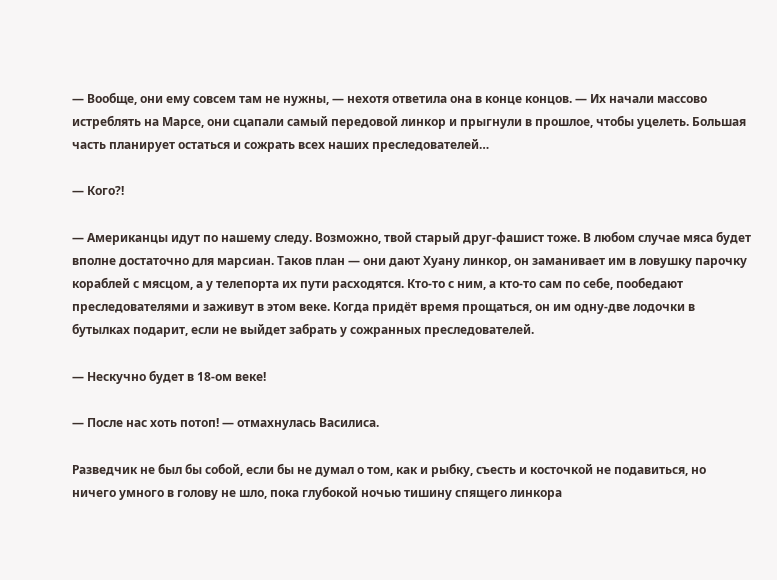— Вообще, они ему совсем там не нужны, — нехотя ответила она в конце концов. — Их начали массово истреблять на Марсе, они сцапали самый передовой линкор и прыгнули в прошлое, чтобы уцелеть. Большая часть планирует остаться и сожрать всех наших преследователей…

— Кого?!

— Американцы идут по нашему следу. Возможно, твой старый друг-фашист тоже. В любом случае мяса будет вполне достаточно для марсиан. Таков план — они дают Хуану линкор, он заманивает им в ловушку парочку кораблей с мясцом, а у телепорта их пути расходятся. Кто-то с ним, а кто-то сам по себе, пообедают преследователями и заживут в этом веке. Когда придёт время прощаться, он им одну-две лодочки в бутылках подарит, если не выйдет забрать у сожранных преследователей.

— Нескучно будет в 18-ом веке!

— После нас хоть потоп! — отмахнулась Василиса.

Разведчик не был бы собой, если бы не думал о том, как и рыбку, съесть и косточкой не подавиться, но ничего умного в голову не шло, пока глубокой ночью тишину спящего линкора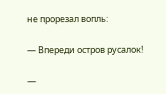не прорезал вопль:

— Впереди остров русалок!

—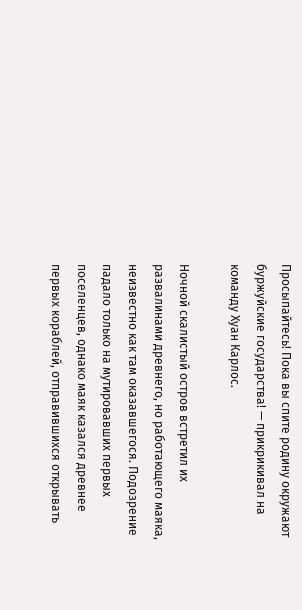Просыпайтесь! Пока вы спите родину окружают буржуйские государства! — прикрикивал на команду Хуан Карлос.

Ночной скалистый остров встретил их развалинами древнего, но работающего маяка, неизвестно как там оказавшегося. Подозрение падало только на мутировавших первых поселенцев, однако маяк казался древнее первых кораблей, отправившихся открывать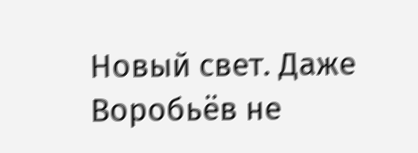Новый свет. Даже Воробьёв не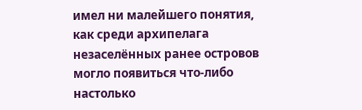имел ни малейшего понятия, как среди архипелага незаселённых ранее островов могло появиться что-либо настолько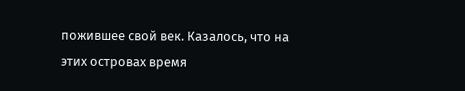пожившее свой век. Казалось, что на этих островах время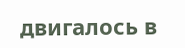двигалось в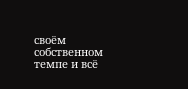своём собственном темпе и всё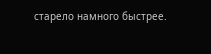старело намного быстрее.